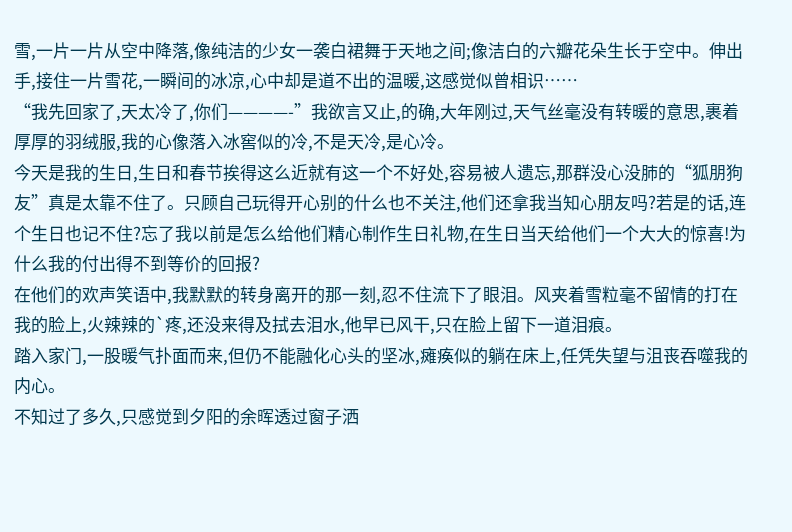雪,一片一片从空中降落,像纯洁的少女一袭白裙舞于天地之间;像洁白的六瓣花朵生长于空中。伸出手,接住一片雪花,一瞬间的冰凉,心中却是道不出的温暖,这感觉似曾相识……
“我先回家了,天太冷了,你们————-”我欲言又止,的确,大年刚过,天气丝毫没有转暖的意思,裹着厚厚的羽绒服,我的心像落入冰窖似的冷,不是天冷,是心冷。
今天是我的生日,生日和春节挨得这么近就有这一个不好处,容易被人遗忘,那群没心没肺的“狐朋狗友”真是太靠不住了。只顾自己玩得开心别的什么也不关注,他们还拿我当知心朋友吗?若是的话,连个生日也记不住?忘了我以前是怎么给他们精心制作生日礼物,在生日当天给他们一个大大的惊喜!为什么我的付出得不到等价的回报?
在他们的欢声笑语中,我默默的转身离开的那一刻,忍不住流下了眼泪。风夹着雪粒毫不留情的打在我的脸上,火辣辣的`疼,还没来得及拭去泪水,他早已风干,只在脸上留下一道泪痕。
踏入家门,一股暖气扑面而来,但仍不能融化心头的坚冰,瘫痪似的躺在床上,任凭失望与沮丧吞噬我的内心。
不知过了多久,只感觉到夕阳的余晖透过窗子洒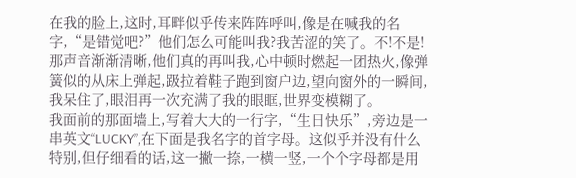在我的脸上,这时,耳畔似乎传来阵阵呼叫,像是在喊我的名字,“是错觉吧?”他们怎么可能叫我?我苦涩的笑了。不!不是!那声音渐渐清晰,他们真的再叫我,心中顿时燃起一团热火,像弹簧似的从床上弹起,趿拉着鞋子跑到窗户边,望向窗外的一瞬间,我呆住了,眼泪再一次充满了我的眼眶,世界变模糊了。
我面前的那面墙上,写着大大的一行字,“生日快乐”,旁边是一串英文“LUCKY”,在下面是我名字的首字母。这似乎并没有什么特别,但仔细看的话,这一撇一捺,一横一竖,一个个字母都是用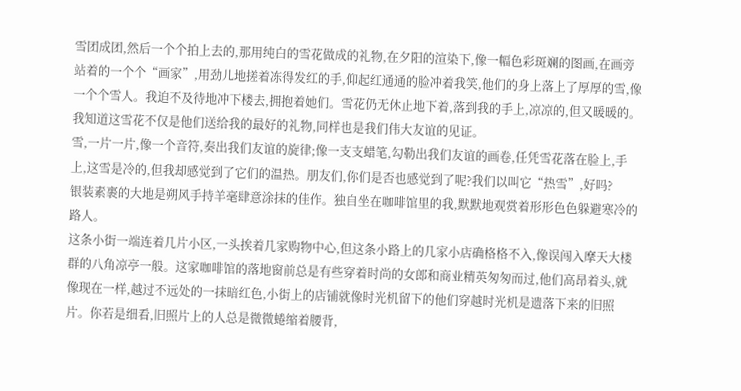雪团成团,然后一个个拍上去的,那用纯白的雪花做成的礼物,在夕阳的渲染下,像一幅色彩斑斓的图画,在画旁站着的一个个“画家”,用劲儿地搓着冻得发红的手,仰起红通通的脸冲着我笑,他们的身上落上了厚厚的雪,像一个个雪人。我迫不及待地冲下楼去,拥抱着她们。雪花仍无休止地下着,落到我的手上,凉凉的,但又暖暖的。我知道这雪花不仅是他们送给我的最好的礼物,同样也是我们伟大友谊的见证。
雪,一片一片,像一个音符,奏出我们友谊的旋律;像一支支蜡笔,勾勒出我们友谊的画卷,任凭雪花落在脸上,手上,这雪是冷的,但我却感觉到了它们的温热。朋友们,你们是否也感觉到了呢?我们以叫它“热雪”,好吗?
银装素裹的大地是朔风手持羊毫肆意涂抹的佳作。独自坐在咖啡馆里的我,默默地观赏着形形色色躲避寒冷的路人。
这条小街一端连着几片小区,一头挨着几家购物中心,但这条小路上的几家小店确格格不入,像误闯入摩天大楼群的八角凉亭一般。这家咖啡馆的落地窗前总是有些穿着时尚的女郎和商业精英匆匆而过,他们高昂着头,就像现在一样,越过不远处的一抹暗红色,小街上的店铺就像时光机留下的他们穿越时光机是遗落下来的旧照片。你若是细看,旧照片上的人总是微微蜷缩着腰背,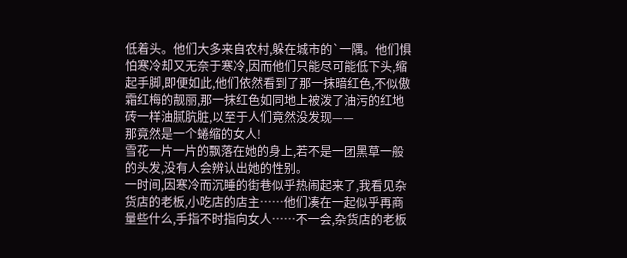低着头。他们大多来自农村,躲在城市的`一隅。他们惧怕寒冷却又无奈于寒冷,因而他们只能尽可能低下头,缩起手脚,即便如此,他们依然看到了那一抹暗红色,不似傲霜红梅的靓丽,那一抹红色如同地上被泼了油污的红地砖一样油腻肮脏,以至于人们竟然没发现——
那竟然是一个蜷缩的女人!
雪花一片一片的飘落在她的身上,若不是一团黑草一般的头发,没有人会辨认出她的性别。
一时间,因寒冷而沉睡的街巷似乎热闹起来了,我看见杂货店的老板,小吃店的店主……他们凑在一起似乎再商量些什么,手指不时指向女人……不一会,杂货店的老板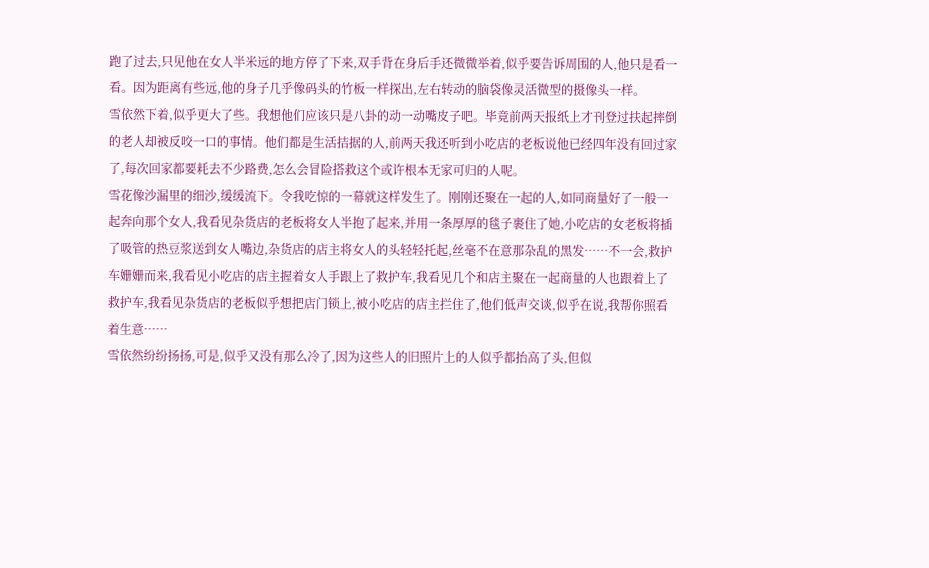跑了过去,只见他在女人半米远的地方停了下来,双手背在身后手还微微举着,似乎要告诉周围的人,他只是看一看。因为距离有些远,他的身子几乎像码头的竹板一样探出,左右转动的脑袋像灵活微型的摄像头一样。
雪依然下着,似乎更大了些。我想他们应该只是八卦的动一动嘴皮子吧。毕竟前两天报纸上才刊登过扶起摔倒的老人却被反咬一口的事情。他们都是生活拮据的人,前两天我还听到小吃店的老板说他已经四年没有回过家了,每次回家都要耗去不少路费,怎么会冒险搭救这个或许根本无家可归的人呢。
雪花像沙漏里的细沙,缓缓流下。令我吃惊的一幕就这样发生了。刚刚还聚在一起的人,如同商量好了一般一起奔向那个女人,我看见杂货店的老板将女人半抱了起来,并用一条厚厚的毯子裹住了她,小吃店的女老板将插了吸管的热豆浆送到女人嘴边,杂货店的店主将女人的头轻轻托起,丝毫不在意那杂乱的黑发……不一会,救护车姗姗而来,我看见小吃店的店主握着女人手跟上了救护车,我看见几个和店主聚在一起商量的人也跟着上了救护车,我看见杂货店的老板似乎想把店门锁上,被小吃店的店主拦住了,他们低声交谈,似乎在说,我帮你照看着生意……
雪依然纷纷扬扬,可是,似乎又没有那么冷了,因为这些人的旧照片上的人似乎都抬高了头,但似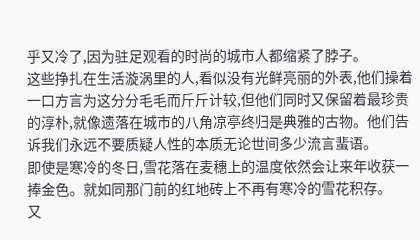乎又冷了,因为驻足观看的时尚的城市人都缩紧了脖子。
这些挣扎在生活漩涡里的人,看似没有光鲜亮丽的外表,他们操着一口方言为这分分毛毛而斤斤计较,但他们同时又保留着最珍贵的淳朴,就像遗落在城市的八角凉亭终归是典雅的古物。他们告诉我们永远不要质疑人性的本质无论世间多少流言蜚语。
即使是寒冷的冬日,雪花落在麦穗上的温度依然会让来年收获一捧金色。就如同那门前的红地砖上不再有寒冷的雪花积存。
又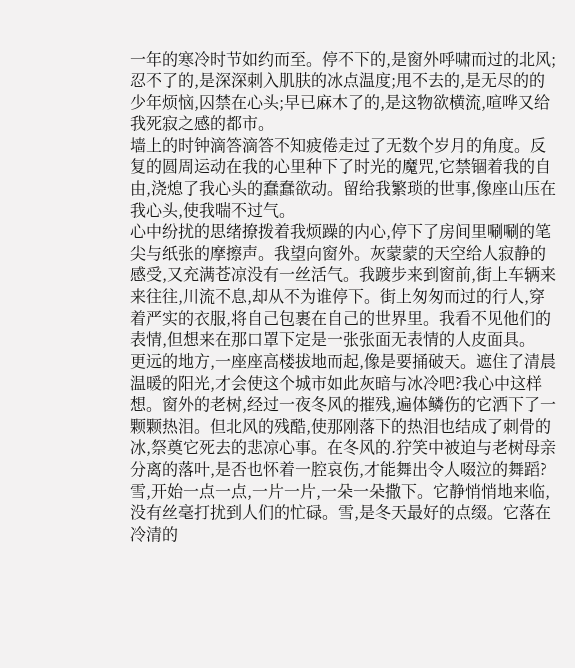一年的寒冷时节如约而至。停不下的,是窗外呼啸而过的北风;忍不了的,是深深刺入肌肤的冰点温度;甩不去的,是无尽的的少年烦恼,囚禁在心头;早已麻木了的,是这物欲横流,喧哗又给我死寂之感的都市。
墙上的时钟滴答滴答不知疲倦走过了无数个岁月的角度。反复的圆周运动在我的心里种下了时光的魔咒,它禁锢着我的自由,浇熄了我心头的蠢蠢欲动。留给我繁琐的世事,像座山压在我心头,使我喘不过气。
心中纷扰的思绪撩拨着我烦躁的内心,停下了房间里唰唰的笔尖与纸张的摩擦声。我望向窗外。灰蒙蒙的天空给人寂静的感受,又充满苍凉没有一丝活气。我踱步来到窗前,街上车辆来来往往,川流不息,却从不为谁停下。街上匆匆而过的行人,穿着严实的衣服,将自己包裹在自己的世界里。我看不见他们的表情,但想来在那口罩下定是一张张面无表情的人皮面具。
更远的地方,一座座高楼拔地而起,像是要捅破天。遮住了清晨温暖的阳光,才会使这个城市如此灰暗与冰冷吧?我心中这样想。窗外的老树,经过一夜冬风的摧残,遍体鳞伤的它洒下了一颗颗热泪。但北风的残酷,使那刚落下的热泪也结成了刺骨的冰,祭奠它死去的悲凉心事。在冬风的.狞笑中被迫与老树母亲分离的落叶,是否也怀着一腔哀伤,才能舞出令人啜泣的舞蹈?
雪,开始一点一点,一片一片,一朵一朵撒下。它静悄悄地来临,没有丝毫打扰到人们的忙碌。雪,是冬天最好的点缀。它落在冷清的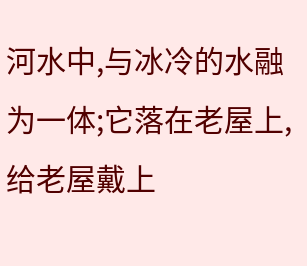河水中,与冰冷的水融为一体;它落在老屋上,给老屋戴上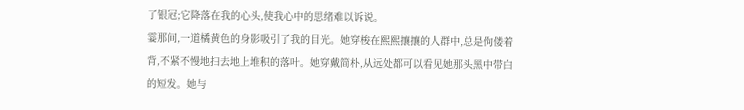了银冠;它降落在我的心头,使我心中的思绪难以诉说。
霎那间,一道橘黄色的身影吸引了我的目光。她穿梭在熙熙攘攘的人群中,总是佝偻着背,不紧不慢地扫去地上堆积的落叶。她穿戴简朴,从远处都可以看见她那头黑中带白的短发。她与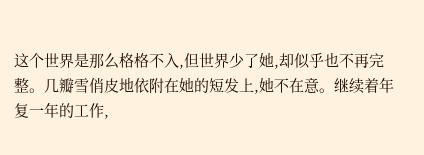这个世界是那么格格不入,但世界少了她,却似乎也不再完整。几瓣雪俏皮地依附在她的短发上,她不在意。继续着年复一年的工作,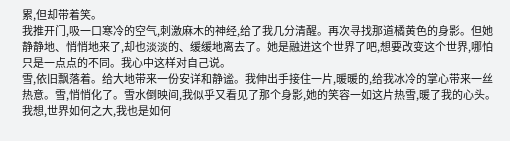累,但却带着笑。
我推开门,吸一口寒冷的空气,刺激麻木的神经,给了我几分清醒。再次寻找那道橘黄色的身影。但她静静地、悄悄地来了,却也淡淡的、缓缓地离去了。她是融进这个世界了吧,想要改变这个世界,哪怕只是一点点的不同。我心中这样对自己说。
雪,依旧飘落着。给大地带来一份安详和静谧。我伸出手接住一片,暖暖的,给我冰冷的掌心带来一丝热意。雪,悄悄化了。雪水倒映间,我似乎又看见了那个身影,她的笑容一如这片热雪,暖了我的心头。
我想,世界如何之大,我也是如何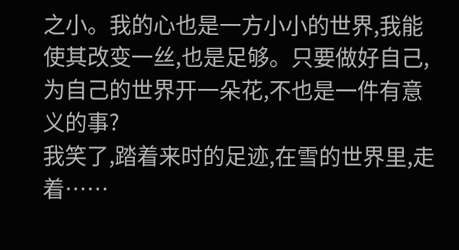之小。我的心也是一方小小的世界,我能使其改变一丝,也是足够。只要做好自己,为自己的世界开一朵花,不也是一件有意义的事?
我笑了,踏着来时的足迹,在雪的世界里,走着……